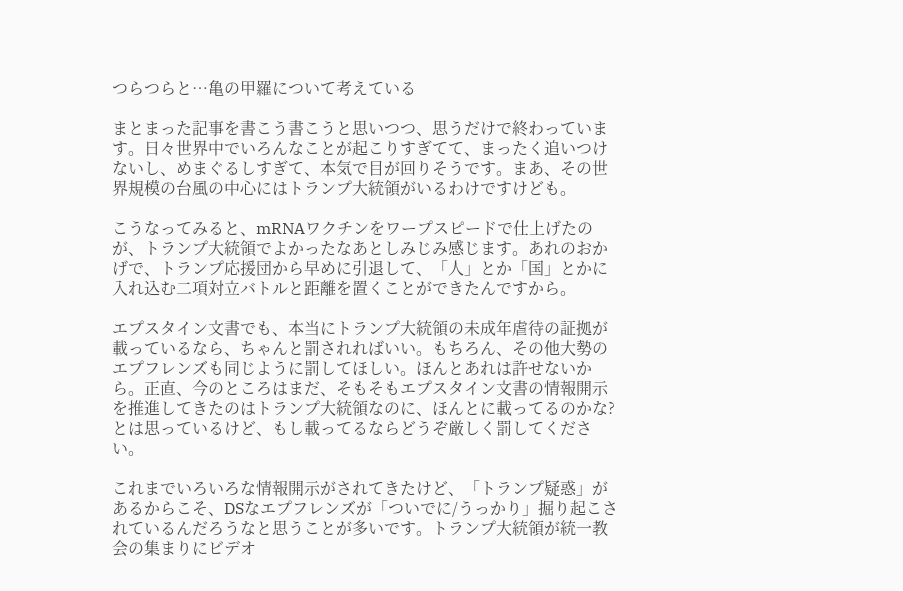つらつらと…亀の甲羅について考えている

まとまった記事を書こう書こうと思いつつ、思うだけで終わっています。日々世界中でいろんなことが起こりすぎてて、まったく追いつけないし、めまぐるしすぎて、本気で目が回りそうです。まあ、その世界規模の台風の中心にはトランプ大統領がいるわけですけども。

こうなってみると、mRNAワクチンをワープスピードで仕上げたのが、トランプ大統領でよかったなあとしみじみ感じます。あれのおかげで、トランプ応援団から早めに引退して、「人」とか「国」とかに入れ込む二項対立バトルと距離を置くことができたんですから。

エプスタイン文書でも、本当にトランプ大統領の未成年虐待の証拠が載っているなら、ちゃんと罰されればいい。もちろん、その他大勢のエプフレンズも同じように罰してほしい。ほんとあれは許せないから。正直、今のところはまだ、そもそもエプスタイン文書の情報開示を推進してきたのはトランプ大統領なのに、ほんとに載ってるのかな?とは思っているけど、もし載ってるならどうぞ厳しく罰してください。

これまでいろいろな情報開示がされてきたけど、「トランプ疑惑」があるからこそ、DSなエプフレンズが「ついでに/うっかり」掘り起こされているんだろうなと思うことが多いです。トランプ大統領が統一教会の集まりにビデオ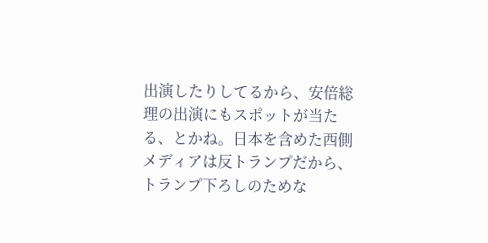出演したりしてるから、安倍総理の出演にもスポットが当たる、とかね。日本を含めた西側メディアは反トランプだから、トランプ下ろしのためな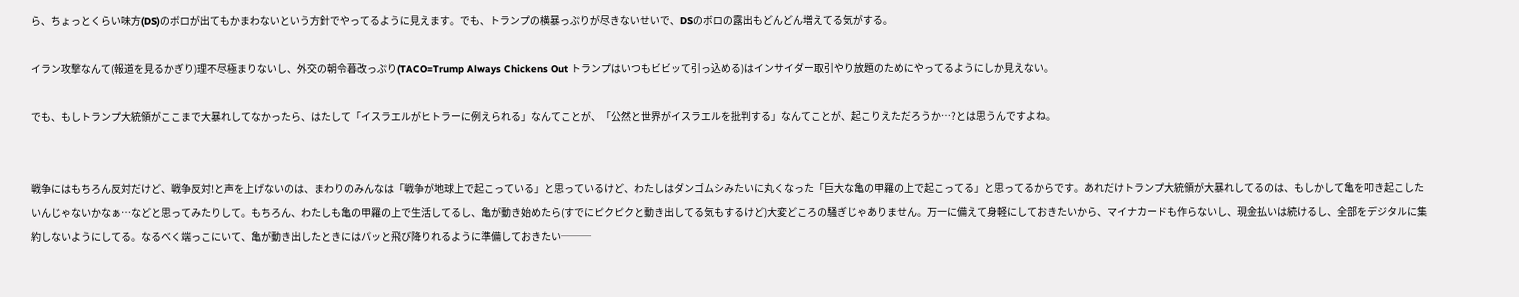ら、ちょっとくらい味方(DS)のボロが出てもかまわないという方針でやってるように見えます。でも、トランプの横暴っぷりが尽きないせいで、DSのボロの露出もどんどん増えてる気がする。

イラン攻撃なんて(報道を見るかぎり)理不尽極まりないし、外交の朝令暮改っぷり(TACO=Trump Always Chickens Out トランプはいつもビビッて引っ込める)はインサイダー取引やり放題のためにやってるようにしか見えない。

でも、もしトランプ大統領がここまで大暴れしてなかったら、はたして「イスラエルがヒトラーに例えられる」なんてことが、「公然と世界がイスラエルを批判する」なんてことが、起こりえただろうか…?とは思うんですよね。


戦争にはもちろん反対だけど、戦争反対!と声を上げないのは、まわりのみんなは「戦争が地球上で起こっている」と思っているけど、わたしはダンゴムシみたいに丸くなった「巨大な亀の甲羅の上で起こってる」と思ってるからです。あれだけトランプ大統領が大暴れしてるのは、もしかして亀を叩き起こしたいんじゃないかなぁ…などと思ってみたりして。もちろん、わたしも亀の甲羅の上で生活してるし、亀が動き始めたら(すでにピクピクと動き出してる気もするけど)大変どころの騒ぎじゃありません。万一に備えて身軽にしておきたいから、マイナカードも作らないし、現金払いは続けるし、全部をデジタルに集約しないようにしてる。なるべく端っこにいて、亀が動き出したときにはパッと飛び降りれるように準備しておきたい───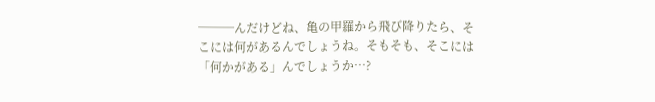───んだけどね、亀の甲羅から飛び降りたら、そこには何があるんでしょうね。そもそも、そこには「何かがある」んでしょうか…?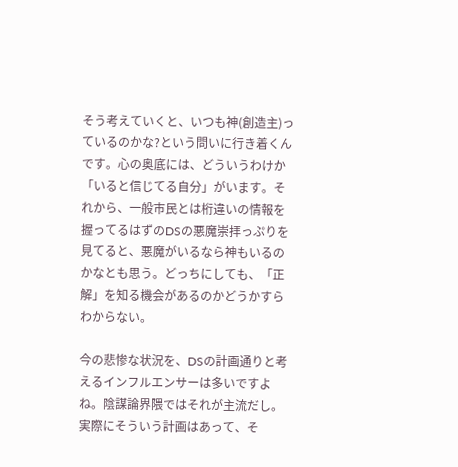そう考えていくと、いつも神(創造主)っているのかな?という問いに行き着くんです。心の奥底には、どういうわけか「いると信じてる自分」がいます。それから、一般市民とは桁違いの情報を握ってるはずのDSの悪魔崇拝っぷりを見てると、悪魔がいるなら神もいるのかなとも思う。どっちにしても、「正解」を知る機会があるのかどうかすらわからない。

今の悲惨な状況を、DSの計画通りと考えるインフルエンサーは多いですよね。陰謀論界隈ではそれが主流だし。実際にそういう計画はあって、そ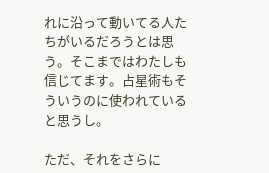れに沿って動いてる人たちがいるだろうとは思う。そこまではわたしも信じてます。占星術もそういうのに使われていると思うし。

ただ、それをさらに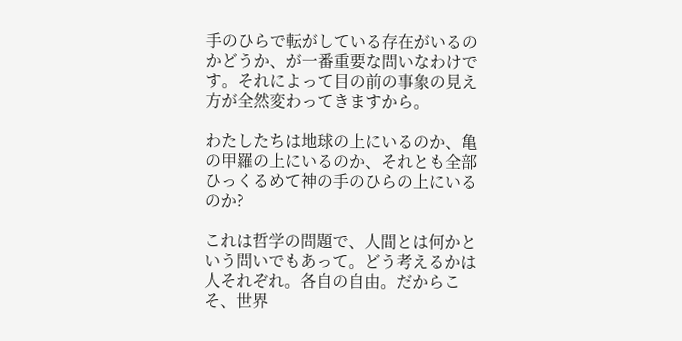手のひらで転がしている存在がいるのかどうか、が一番重要な問いなわけです。それによって目の前の事象の見え方が全然変わってきますから。

わたしたちは地球の上にいるのか、亀の甲羅の上にいるのか、それとも全部ひっくるめて神の手のひらの上にいるのか?

これは哲学の問題で、人間とは何かという問いでもあって。どう考えるかは人それぞれ。各自の自由。だからこそ、世界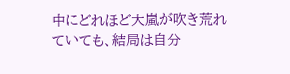中にどれほど大嵐が吹き荒れていても、結局は自分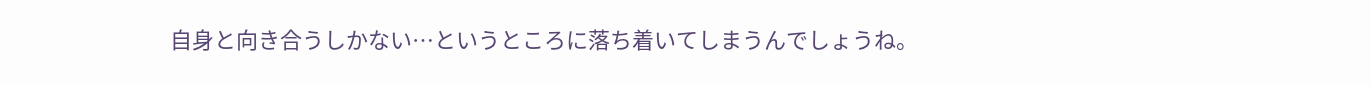自身と向き合うしかない…というところに落ち着いてしまうんでしょうね。